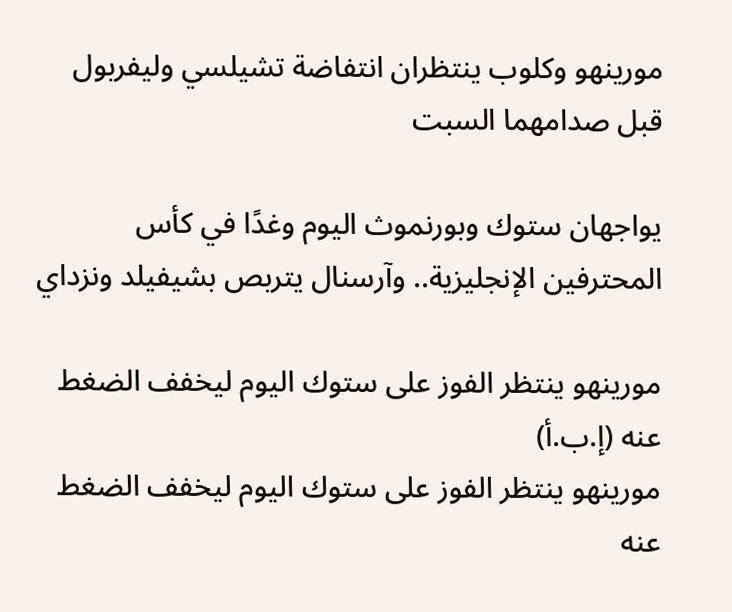مورينهو وكلوب ينتظران انتفاضة تشيلسي وليفربول قبل صدامهما السبت

يواجهان ستوك وبورنموث اليوم وغدًا في كأس المحترفين الإنجليزية.. وآرسنال يتربص بشيفيلد ونزداي

مورينهو ينتظر الفوز على ستوك اليوم ليخفف الضغط عنه (إ.ب.أ)
مورينهو ينتظر الفوز على ستوك اليوم ليخفف الضغط عنه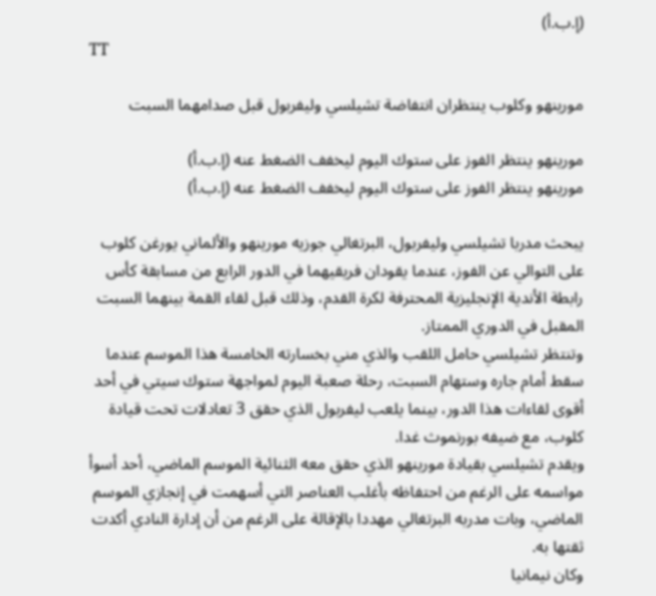(إ.ب.أ)
TT

مورينهو وكلوب ينتظران انتفاضة تشيلسي وليفربول قبل صدامهما السبت

مورينهو ينتظر الفوز على ستوك اليوم ليخفف الضغط عنه (إ.ب.أ)
مورينهو ينتظر الفوز على ستوك اليوم ليخفف الضغط عنه (إ.ب.أ)

يبحث مدربا تشيلسي وليفربول، البرتغالي جوزيه مورينهو والألماني يورغن كلوب على التوالي عن الفوز، عندما يقودان فريقيهما في الدور الرابع من مسابقة كأس رابطة الأندية الإنجليزية المحترفة لكرة القدم، وذلك قبل لقاء القمة بينهما السبت المقبل في الدوري الممتاز.
وتنتظر تشيلسي حامل اللقب والذي مني بخسارته الخامسة هذا الموسم عندما سقط أمام جاره وستهام السبت، رحلة صعبة اليوم لمواجهة ستوك سيتي في أحد أقوى لقاءات هذا الدور، بينما يلعب ليفربول الذي حقق 3 تعادلات تحت قيادة كلوب، مع ضيفه بورنموث غدا.
ويقدم تشيلسي بقيادة مورينهو الذي حقق معه الثنائية الموسم الماضي، أحد أسوأ مواسمه على الرغم من احتفاظه بأغلب العناصر التي أسهمت في إنجازي الموسم الماضي، وبات مدربه البرتغالي مهددا بالإقالة على الرغم من أن إدارة النادي أكدت ثقتها به.
وكان نيمانيا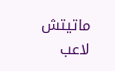ماتيتش لاعب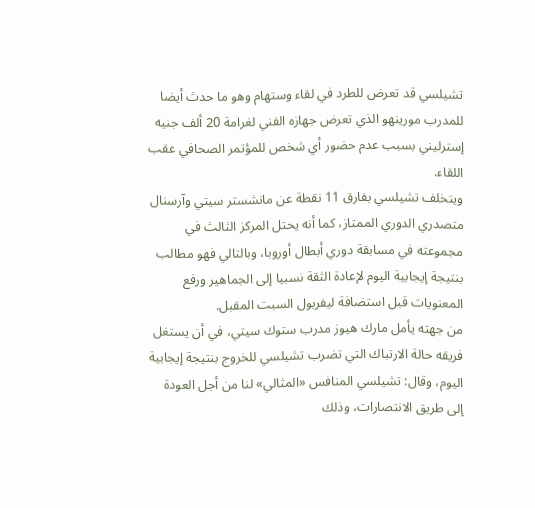تشيلسي قد تعرض للطرد في لقاء وستهام وهو ما حدث أيضا للمدرب مورينهو الذي تعرض جهازه الفني لغرامة 20 ألف جنيه إسترليني بسبب عدم حضور أي شخص للمؤتمر الصحافي عقب اللقاء.
ويتخلف تشيلسي بفارق 11 نقطة عن مانشستر سيتي وآرسنال متصدري الدوري الممتاز، كما أنه يحتل المركز الثالث في مجموعته في مسابقة دوري أبطال أوروبا، وبالتالي فهو مطالب بنتيجة إيجابية اليوم لإعادة الثقة نسبيا إلى الجماهير ورفع المعنويات قبل استضافة ليفربول السبت المقبل.
من جهته يأمل مارك هيوز مدرب ستوك سيتي، في أن يستغل فريقه حالة الارتباك التي تضرب تشيلسي للخروج بنتيجة إيجابية اليوم، وقال: تشيلسي المنافس «المثالي» لنا من أجل العودة إلى طريق الانتصارات، وذلك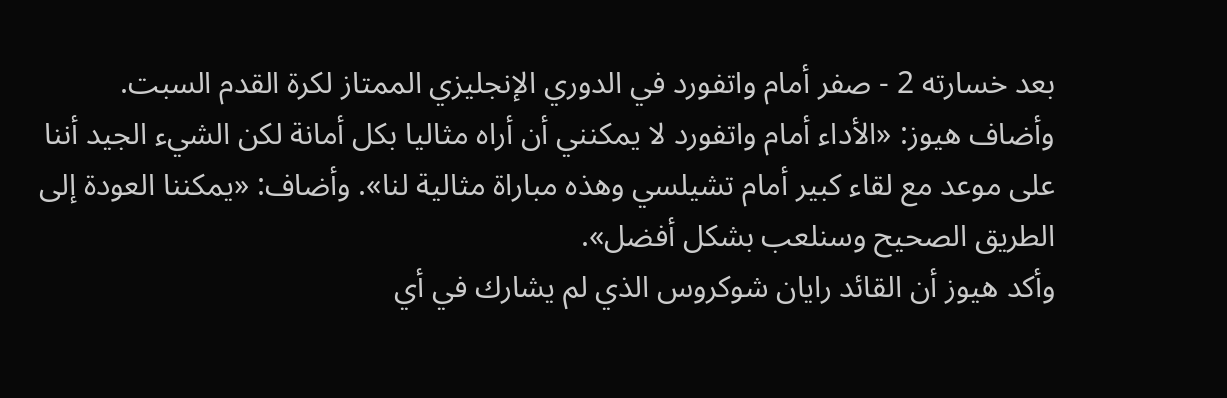بعد خسارته 2 - صفر أمام واتفورد في الدوري الإنجليزي الممتاز لكرة القدم السبت.
وأضاف هيوز: «الأداء أمام واتفورد لا يمكنني أن أراه مثاليا بكل أمانة لكن الشيء الجيد أننا على موعد مع لقاء كبير أمام تشيلسي وهذه مباراة مثالية لنا». وأضاف: «يمكننا العودة إلى الطريق الصحيح وسنلعب بشكل أفضل».
وأكد هيوز أن القائد رايان شوكروس الذي لم يشارك في أي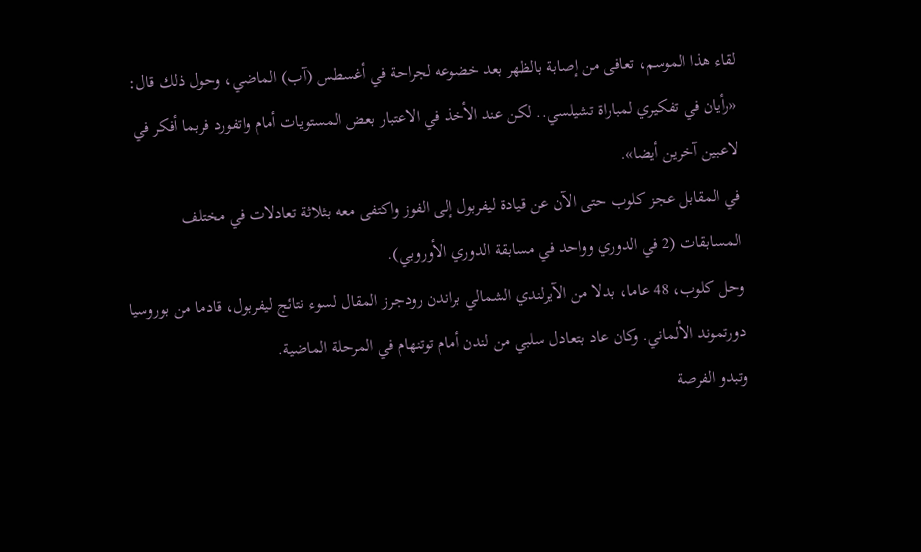لقاء هذا الموسم، تعافى من إصابة بالظهر بعد خضوعه لجراحة في أغسطس (آب) الماضي، وحول ذلك قال: «رأيان في تفكيري لمباراة تشيلسي.. لكن عند الأخذ في الاعتبار بعض المستويات أمام واتفورد فربما أفكر في لاعبين آخرين أيضا».
في المقابل عجز كلوب حتى الآن عن قيادة ليفربول إلى الفوز واكتفى معه بثلاثة تعادلات في مختلف المسابقات (2 في الدوري وواحد في مسابقة الدوري الأوروبي).
وحل كلوب، 48 عاما، بدلا من الآيرلندي الشمالي براندن رودجرز المقال لسوء نتائج ليفربول، قادما من بوروسيا دورتموند الألماني. وكان عاد بتعادل سلبي من لندن أمام توتنهام في المرحلة الماضية.
وتبدو الفرصة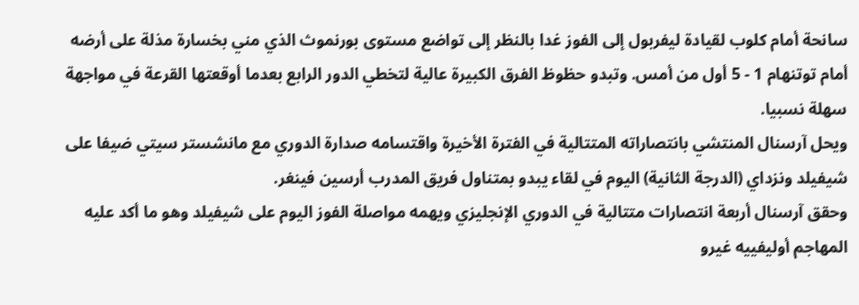سانحة أمام كلوب لقيادة ليفربول إلى الفوز غدا بالنظر إلى تواضع مستوى بورنموث الذي مني بخسارة مذلة على أرضه أمام توتنهام 1 - 5 أول من أمس. وتبدو حظوظ الفرق الكبيرة عالية لتخطي الدور الرابع بعدما أوقعتها القرعة في مواجهة سهلة نسبيا.
ويحل آرسنال المنتشي بانتصاراته المتتالية في الفترة الأخيرة واقتسامه صدارة الدوري مع مانشستر سيتي ضيفا على شيفيلد ونزداي (الدرجة الثانية) اليوم في لقاء يبدو بمتناول فريق المدرب أرسين فينغر.
وحقق آرسنال أربعة انتصارات متتالية في الدوري الإنجليزي ويهمه مواصلة الفوز اليوم على شيفيلد وهو ما أكد عليه المهاجم أوليفييه غيرو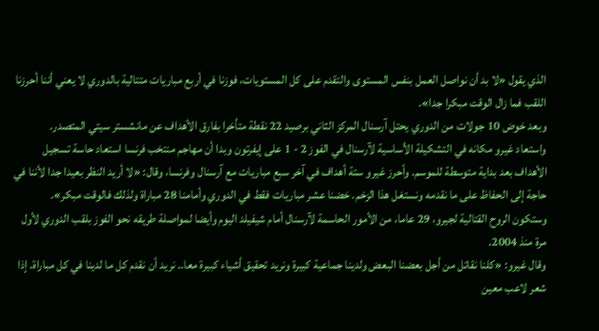الذي يقول «لا بد أن نواصل العمل بنفس المستوى والتقدم على كل المستويات، فوزنا في أربع مباريات متتالية بالدوري لا يعني أننا أحرزنا اللقب فما زال الوقت مبكرا جدا».
وبعد خوض 10 جولات من الدوري يحتل آرسنال المركز الثاني برصيد 22 نقطة متأخرا بفارق الأهداف عن مانشستر سيتي المتصدر.
واستعاد غيرو مكانه في التشكيلة الأساسية لآرسنال في الفوز 2 - 1 على إيفرتون وبدا أن مهاجم منتخب فرنسا استعاد حاسة تسجيل الأهداف بعد بداية متوسطة للموسم. وأحرز غيرو ستة أهداف في آخر سبع مباريات مع آرسنال وفرنسا، وقال: «لا أريد النظر بعيدا جدا لأننا في حاجة إلى الحفاظ على ما نقدمه ونستغل هذا الزخم. خضنا عشر مباريات فقط في الدوري وأمامنا 28 مباراة ولذلك فالوقت مبكر».
وستكون الروح القتالية لجيرو، 29 عاما، من الأمور الحاسمة لآرسنال أمام شيفيلد اليوم وأيضا لمواصلة طريقه نحو الفوز بلقب الدوري لأول مرة منذ 2004.
وقال غيرو: «كلنا نقاتل من أجل بعضنا البعض ولدينا جماعية كبيرة ونريد تحقيق أشياء كبيرة معا.. نريد أن نقدم كل ما لدينا في كل مباراة. إذا شعر لاعب معين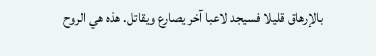بالإرهاق قليلا فسيجد لاعبا آخر يصارع ويقاتل. هذه هي الروح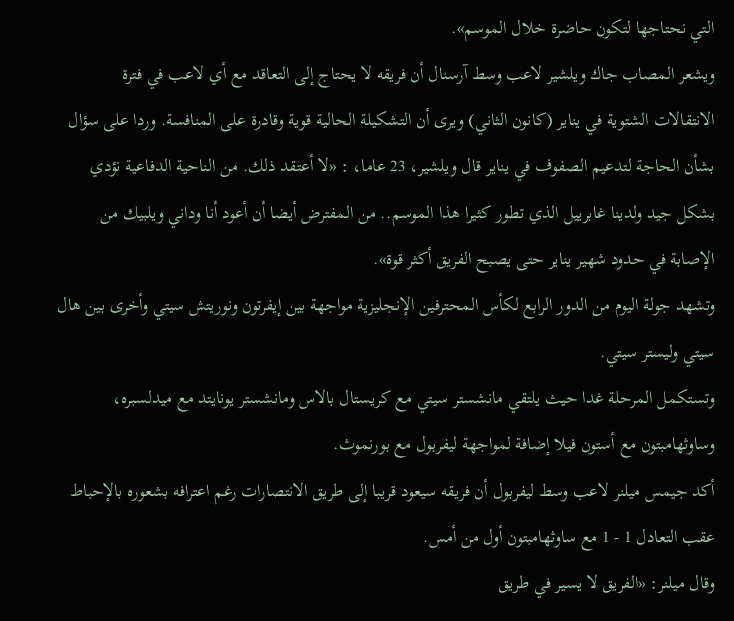التي نحتاجها لتكون حاضرة خلال الموسم».
ويشعر المصاب جاك ويلشير لاعب وسط آرسنال أن فريقه لا يحتاج إلى التعاقد مع أي لاعب في فترة الانتقالات الشتوية في يناير (كانون الثاني) ويرى أن التشكيلة الحالية قوية وقادرة على المنافسة. وردا على سؤال بشأن الحاجة لتدعيم الصفوف في يناير قال ويلشير، 23 عاما، : «لا أعتقد ذلك. من الناحية الدفاعية نؤدي بشكل جيد ولدينا غابرييل الذي تطور كثيرا هذا الموسم.. من المفترض أيضا أن أعود أنا وداني ويلبيك من الإصابة في حدود شهير يناير حتى يصبح الفريق أكثر قوة».
وتشهد جولة اليوم من الدور الرابع لكأس المحترفين الإنجليزية مواجهة بين إيفرتون ونوريتش سيتي وأخرى بين هال سيتي وليستر سيتي.
وتستكمل المرحلة غدا حيث يلتقي مانشستر سيتي مع كريستال بالاس ومانشستر يونايتد مع ميدلسبره، وساوثهامبتون مع أستون فيلا إضافة لمواجهة ليفربول مع بورنموث.
أكد جيمس ميلنر لاعب وسط ليفربول أن فريقه سيعود قريبا إلى طريق الانتصارات رغم اعترافه بشعوره بالإحباط عقب التعادل 1 - 1 مع ساوثهامبتون أول من أمس.
وقال ميلنر: «الفريق لا يسير في طريق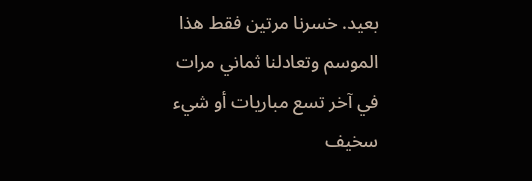بعيد. خسرنا مرتين فقط هذا الموسم وتعادلنا ثماني مرات في آخر تسع مباريات أو شيء سخيف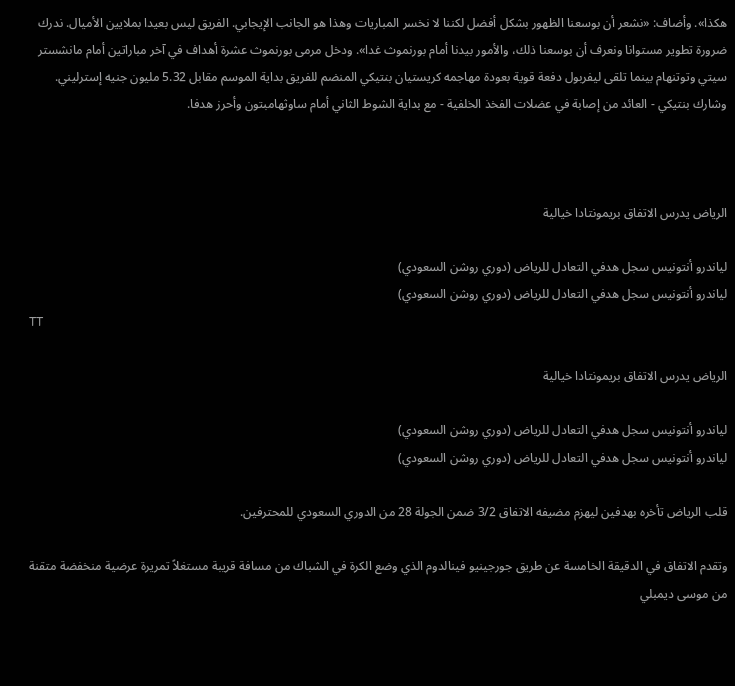هكذا». وأضاف: «نشعر أن بوسعنا الظهور بشكل أفضل لكننا لا نخسر المباريات وهذا هو الجانب الإيجابي. الفريق ليس بعيدا بملايين الأميال. ندرك ضرورة تطوير مستوانا ونعرف أن بوسعنا ذلك، والأمور بيدنا أمام بورنموث غدا». ودخل مرمى بورنموث عشرة أهداف في آخر مباراتين أمام مانشستر سيتي وتوتنهام بينما تلقى ليفربول دفعة قوية بعودة مهاجمه كريستيان بنتيكي المنضم للفريق بداية الموسم مقابل 5.32 مليون جنيه إسترليني. وشارك بنتيكي - العائد من إصابة في عضلات الفخذ الخلفية - مع بداية الشوط الثاني أمام ساوثهامبتون وأحرز هدفا.



الرياض يدرس الاتفاق بريمونتادا خيالية

لياندرو أنتونيس سجل هدفي التعادل للرياض (دوري روشن السعودي)
لياندرو أنتونيس سجل هدفي التعادل للرياض (دوري روشن السعودي)
TT

الرياض يدرس الاتفاق بريمونتادا خيالية

لياندرو أنتونيس سجل هدفي التعادل للرياض (دوري روشن السعودي)
لياندرو أنتونيس سجل هدفي التعادل للرياض (دوري روشن السعودي)

قلب الرياض تأخره بهدفين ليهزم مضيفه الاتفاق 3/2 ضمن الجولة 28 من الدوري السعودي للمحترفين.

وتقدم الاتفاق في الدقيقة الخامسة عن طريق جورجينيو فينالدوم الذي وضع الكرة في الشباك من مسافة قريبة مستغلاً تمريرة عرضية منخفضة متقنة من موسى ديمبلي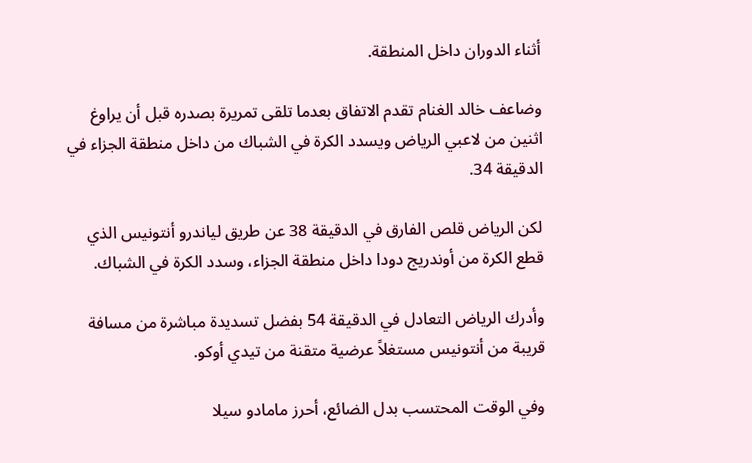أثناء الدوران داخل المنطقة.

وضاعف خالد الغنام تقدم الاتفاق بعدما تلقى تمريرة بصدره قبل أن يراوغ اثنين من لاعبي الرياض ويسدد الكرة في الشباك من داخل منطقة الجزاء في الدقيقة 34.

لكن الرياض قلص الفارق في الدقيقة 38 عن طريق لياندرو أنتونيس الذي قطع الكرة من أوندريج دودا داخل منطقة الجزاء، وسدد الكرة في الشباك.

وأدرك الرياض التعادل في الدقيقة 54 بفضل تسديدة مباشرة من مسافة قريبة من أنتونيس مستغلاً عرضية متقنة من تيدي أوكو.

وفي الوقت المحتسب بدل الضائع، أحرز مامادو سيلا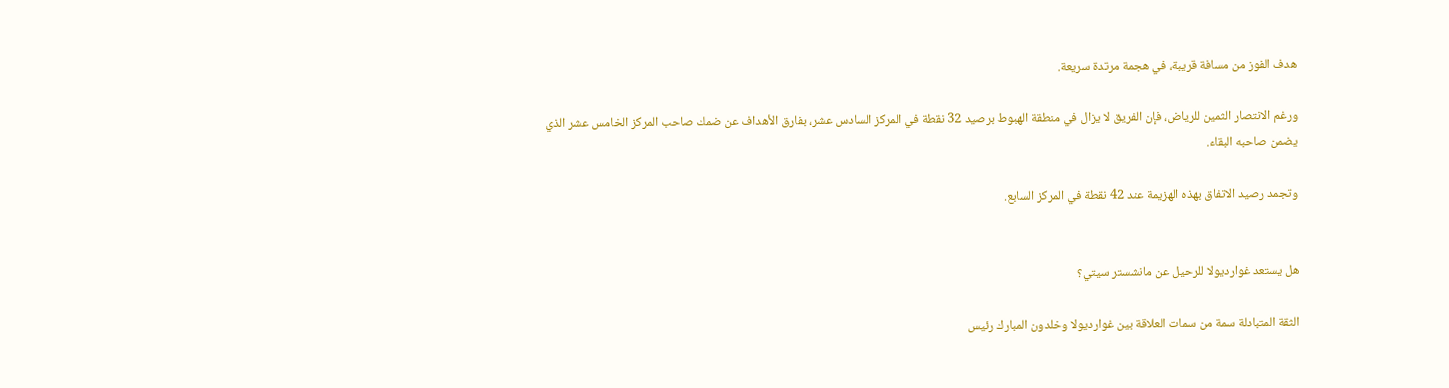هدف الفوز من مسافة قريبة، في هجمة مرتدة سريعة.

ورغم الانتصار الثمين للرياض، فإن الفريق لا يزال في منطقة الهبوط برصيد 32 نقطة في المركز السادس عشر، بفارق الأهداف عن ضمك صاحب المركز الخامس عشر الذي يضمن صاحبه البقاء.

وتجمد رصيد الاتفاق بهذه الهزيمة عند 42 نقطة في المركز السابع.


هل يستعد غوارديولا للرحيل عن مانشستر سيتي؟

الثقة المتبادلة سمة من سمات العلاقة بين غوارديولا وخلدون المبارك رئيس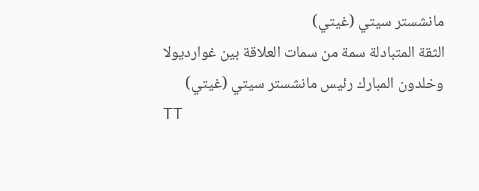مانشستر سيتي (غيتي)
الثقة المتبادلة سمة من سمات العلاقة بين غوارديولا وخلدون المبارك رئيس مانشستر سيتي (غيتي)
TT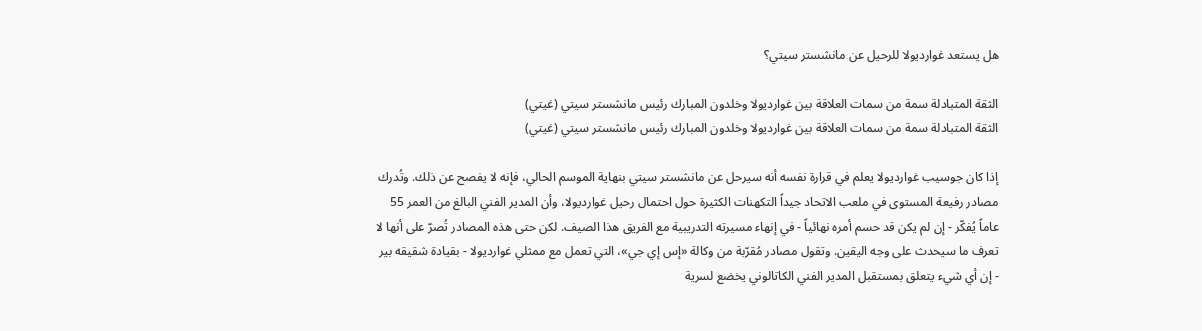هل يستعد غوارديولا للرحيل عن مانشستر سيتي؟

الثقة المتبادلة سمة من سمات العلاقة بين غوارديولا وخلدون المبارك رئيس مانشستر سيتي (غيتي)
الثقة المتبادلة سمة من سمات العلاقة بين غوارديولا وخلدون المبارك رئيس مانشستر سيتي (غيتي)

إذا كان جوسيب غوارديولا يعلم في قرارة نفسه أنه سيرحل عن مانشستر سيتي بنهاية الموسم الحالي، فإنه لا يفصح عن ذلك. وتُدرك مصادر رفيعة المستوى في ملعب الاتحاد جيداً التكهنات الكثيرة حول احتمال رحيل غوارديولا، وأن المدير الفني البالغ من العمر 55 عاماً يُفكّر - إن لم يكن قد حسم أمره نهائياً - في إنهاء مسيرته التدريبية مع الفريق هذا الصيف. لكن حتى هذه المصادر تُصرّ على أنها لا تعرف ما سيحدث على وجه اليقين. وتقول مصادر مُقرّبة من وكالة «إس إي جي»، التي تعمل مع ممثلي غوارديولا - بقيادة شقيقه بير - إن أي شيء يتعلق بمستقبل المدير الفني الكاتالوني يخضع لسرية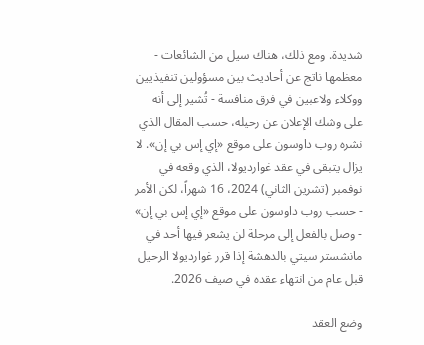شديدة. ومع ذلك، هناك سيل من الشائعات - معظمها ناتج عن أحاديث بين مسؤولين تنفيذيين ووكلاء ولاعبين في فرق منافسة - تُشير إلى أنه على وشك الإعلان عن رحيله، حسب المقال الذي نشره روب داوسون على موقع «إي إس بي إن». لا يزال يتبقى في عقد غوارديولا، الذي وقعه في نوفمبر (تشرين الثاني) 2024، 16 شهراً، لكن الأمر - حسب روب داوسون على موقع «إي إس بي إن» - وصل بالفعل إلى مرحلة لن يشعر فيها أحد في مانشستر سيتي بالدهشة إذا قرر غوارديولا الرحيل قبل عام من انتهاء عقده في صيف 2026.

وضع العقد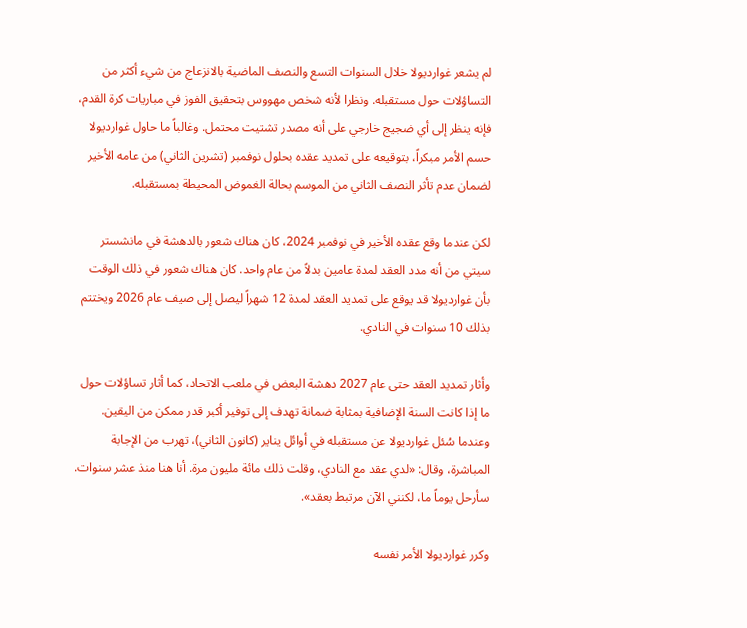لم يشعر غوارديولا خلال السنوات التسع والنصف الماضية بالانزعاج من شيء أكثر من التساؤلات حول مستقبله. ونظرا لأنه شخص مهووس بتحقيق الفوز في مباريات كرة القدم، فإنه ينظر إلى أي ضجيج خارجي على أنه مصدر تشتيت محتمل. وغالباً ما حاول غوارديولا حسم الأمر مبكراً، بتوقيعه على تمديد عقده بحلول نوفمبر (تشرين الثاني) من عامه الأخير لضمان عدم تأثر النصف الثاني من الموسم بحالة الغموض المحيطة بمستقبله.

لكن عندما وقع عقده الأخير في نوفمبر 2024، كان هناك شعور بالدهشة في مانشستر سيتي من أنه مدد العقد لمدة عامين بدلاً من عام واحد. كان هناك شعور في ذلك الوقت بأن غوارديولا قد يوقع على تمديد العقد لمدة 12 شهراً ليصل إلى صيف عام 2026 ويختتم بذلك 10 سنوات في النادي.

وأثار تمديد العقد حتى عام 2027 دهشة البعض في ملعب الاتحاد، كما أثار تساؤلات حول ما إذا كانت السنة الإضافية بمثابة ضمانة تهدف إلى توفير أكبر قدر ممكن من اليقين. وعندما سُئل غوارديولا عن مستقبله في أوائل يناير (كانون الثاني)، تهرب من الإجابة المباشرة، وقال: «لدي عقد مع النادي، وقلت ذلك مائة مليون مرة. أنا هنا منذ عشر سنوات. سأرحل يوماً ما، لكنني الآن مرتبط بعقد».

وكرر غوارديولا الأمر نفسه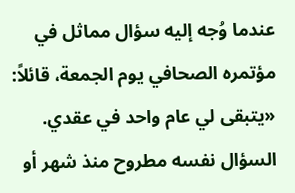عندما وُجه إليه سؤال مماثل في مؤتمره الصحافي يوم الجمعة، قائلاً: «يتبقى لي عام واحد في عقدي. السؤال نفسه مطروح منذ شهر أو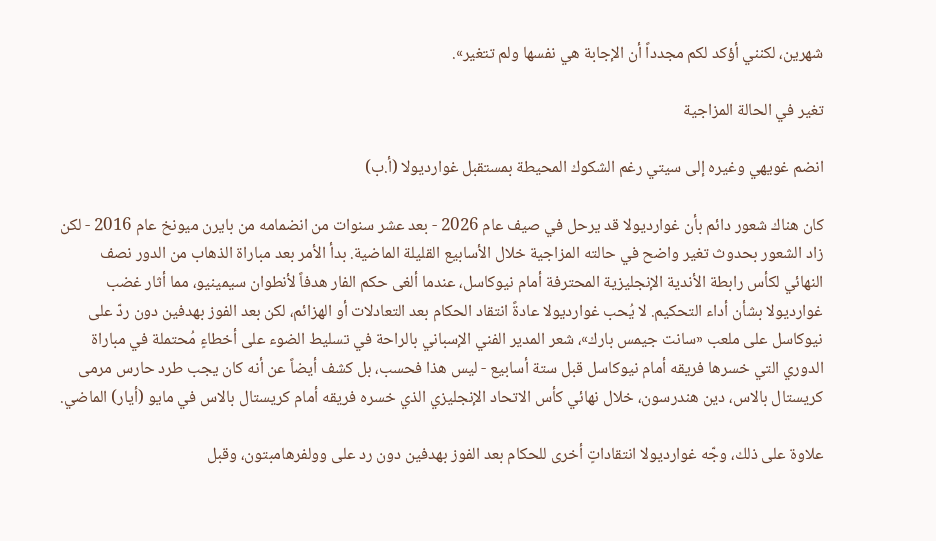شهرين، لكنني أؤكد لكم مجدداً أن الإجابة هي نفسها ولم تتغير».

تغير في الحالة المزاجية

انضم غويهي وغيره إلى سيتي رغم الشكوك المحيطة بمستقبل غوارديولا (أ.ب)

كان هناك شعور دائم بأن غوارديولا قد يرحل في صيف عام 2026 - بعد عشر سنوات من انضمامه من بايرن ميونخ عام 2016 - لكن زاد الشعور بحدوث تغير واضح في حالته المزاجية خلال الأسابيع القليلة الماضية. بدأ الأمر بعد مباراة الذهاب من الدور نصف النهائي لكأس رابطة الأندية الإنجليزية المحترفة أمام نيوكاسل، عندما ألغى حكم الفار هدفاً لأنطوان سيمينيو، مما أثار غضب غوارديولا بشأن أداء التحكيم. لا يُحب غوارديولا عادةً انتقاد الحكام بعد التعادلات أو الهزائم، لكن بعد الفوز بهدفين دون ردّ على نيوكاسل على ملعب «سانت جيمس بارك»، شعر المدير الفني الإسباني بالراحة في تسليط الضوء على أخطاءٍ مُحتملة في مباراة الدوري التي خسرها فريقه أمام نيوكاسل قبل ستة أسابيع - ليس هذا فحسب، بل كشف أيضاً عن أنه كان يجب طرد حارس مرمى كريستال بالاس، دين هندرسون، خلال نهائي كأس الاتحاد الإنجليزي الذي خسره فريقه أمام كريستال بالاس في مايو (أيار) الماضي.

علاوة على ذلك، وجّه غوارديولا انتقاداتٍ أخرى للحكام بعد الفوز بهدفين دون رد على وولفرهامبتون، وقبل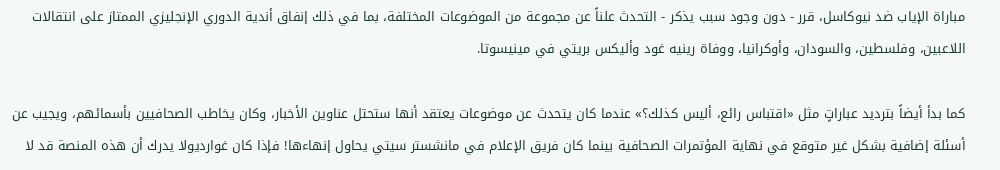مباراة الإياب ضد نيوكاسل، قرر - دون وجود سبب يذكر - التحدث علناً عن مجموعة من الموضوعات المختلفة، بما في ذلك إنفاق أندية الدوري الإنجليزي الممتاز على انتقالات اللاعبين، وفلسطين، والسودان، وأوكرانيا، ووفاة رينيه غود وأليكس بريتي في مينيسوتا.

كما بدأ أيضاً بترديد عباراتٍ مثل «اقتباس رائع، أليس كذلك؟» عندما كان يتحدث عن موضوعات يعتقد أنها ستحتل عناوين الأخبار، وكان يخاطب الصحافيين بأسمائهم، ويجيب عن أسئلة إضافية بشكل غير متوقع في نهاية المؤتمرات الصحافية بينما كان فريق الإعلام في مانشستر سيتي يحاول إنهاءها! فإذا كان غوارديولا يدرك أن هذه المنصة قد لا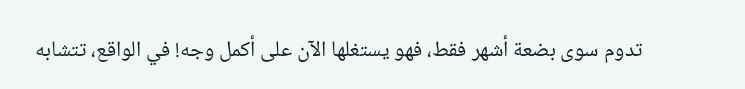تدوم سوى بضعة أشهر فقط، فهو يستغلها الآن على أكمل وجه! في الواقع، تتشابه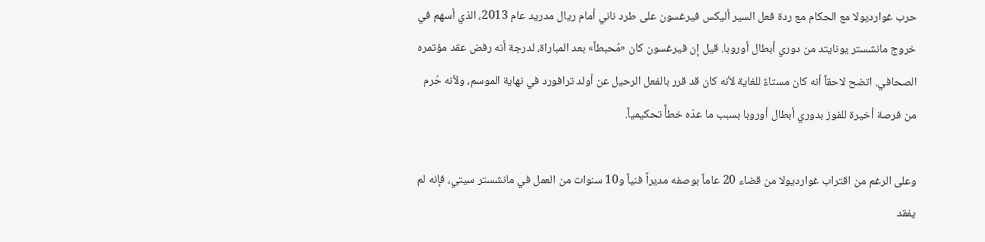حرب غوارديولا مع الحكام مع ردة فعل السير أليكس فيرغسون على طرد ناني أمام ريال مدريد عام 2013، الذي أسهم في خروج مانشستر يونايتد من دوري أبطال أوروبا. قيل إن فيرغسون كان «مُحبطاً» بعد المباراة، لدرجة أنه رفض عقد مؤتمره الصحافي. اتضح لاحقاً أنه كان مستاءً للغاية لأنه كان قد قرر بالفعل الرحيل عن أولد ترافورد في نهاية الموسم، ولأنه حُرم من فرصة أخيرة للفوز بدوري أبطال أوروبا بسبب ما عدّه خطأً تحكيمياً.

وعلى الرغم من اقتراب غوارديولا من قضاء 20 عاماً بوصفه مديراً فنياً و10 سنوات من العمل في مانشستر سيتي، فإنه لم يفقد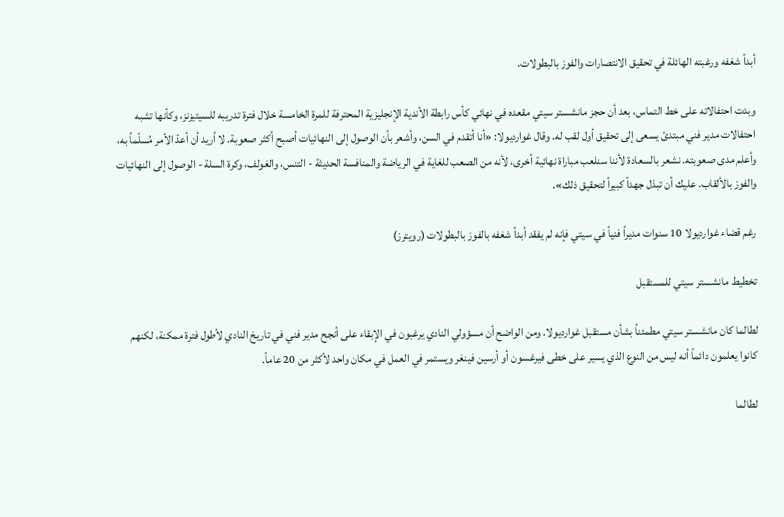أبداً شغفه ورغبته الهائلة في تحقيق الانتصارات والفوز بالبطولات.

وبدت احتفالاته على خط التماس، بعد أن حجز مانشستر سيتي مقعده في نهائي كأس رابطة الأندية الإنجليزية المحترفة للمرة الخامسة خلال فترة تدريبه للسيتيزنز، وكأنها تشبه احتفالات مدير فني مبتدئ يسعى إلى تحقيق أول لقب له. وقال غوارديولا: «أنا أتقدم في السن، وأشعر بأن الوصول إلى النهائيات أصبح أكثر صعوبة. لا أريد أن أعدّ الأمر مُسلّماً به، وأعلم مدى صعوبته. نشعر بالسعادة لأننا سنلعب مباراة نهائية أخرى، لأنه من الصعب للغاية في الرياضة والمنافسة الحديثة - التنس، والغولف، وكرة السلة - الوصول إلى النهائيات والفوز بالألقاب. عليك أن تبذل جهداً كبيراً لتحقيق ذلك».

رغم قضاء غوارديولا 10 سنوات مديراً فنياً في سيتي فإنه لم يفقد أبداً شغفه بالفوز بالبطولات (رويترز)

تخطيط مانشستر سيتي للمستقبل

لطالما كان مانشستر سيتي مطمئناً بشأن مستقبل غوارديولا. ومن الواضح أن مسؤولي النادي يرغبون في الإبقاء على أنجح مدير فني في تاريخ النادي لأطول فترة ممكنة، لكنهم كانوا يعلمون دائماً أنه ليس من النوع الذي يسير على خطى فيرغسون أو أرسين فينغر ويستمر في العمل في مكان واحد لأكثر من 20 عاماً.

لطالما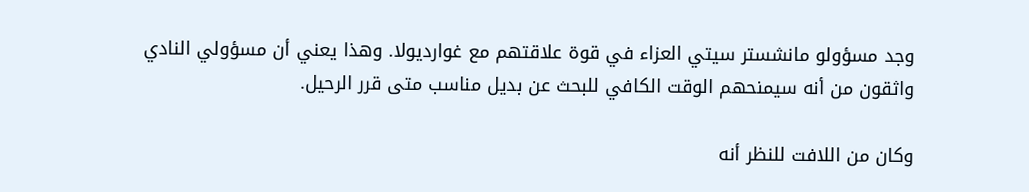وجد مسؤولو مانشستر سيتي العزاء في قوة علاقتهم مع غوارديولا. وهذا يعني أن مسؤولي النادي واثقون من أنه سيمنحهم الوقت الكافي للبحث عن بديل مناسب متى قرر الرحيل.

وكان من اللافت للنظر أنه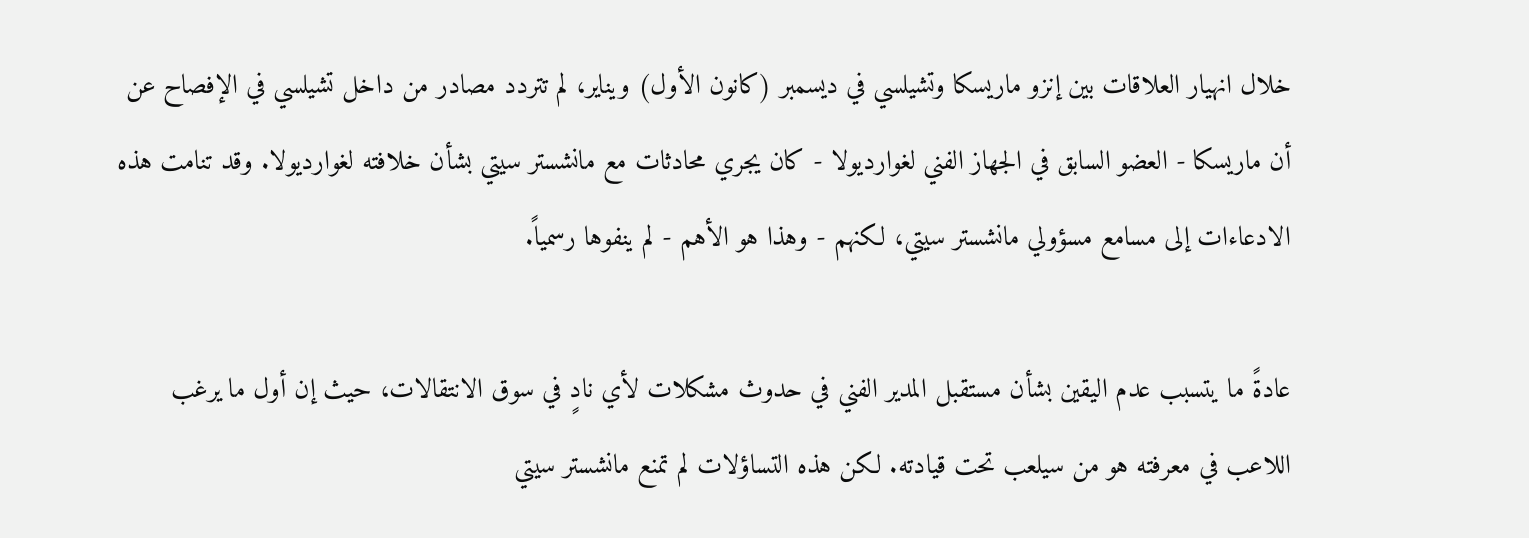خلال انهيار العلاقات بين إنزو ماريسكا وتشيلسي في ديسمبر (كانون الأول) ويناير، لم تتردد مصادر من داخل تشيلسي في الإفصاح عن أن ماريسكا - العضو السابق في الجهاز الفني لغوارديولا - كان يجري محادثات مع مانشستر سيتي بشأن خلافته لغوارديولا. وقد تنامت هذه الادعاءات إلى مسامع مسؤولي مانشستر سيتي، لكنهم - وهذا هو الأهم - لم ينفوها رسمياً.

عادةً ما يتسبب عدم اليقين بشأن مستقبل المدير الفني في حدوث مشكلات لأي نادٍ في سوق الانتقالات، حيث إن أول ما يرغب اللاعب في معرفته هو من سيلعب تحت قيادته. لكن هذه التساؤلات لم تمنع مانشستر سيتي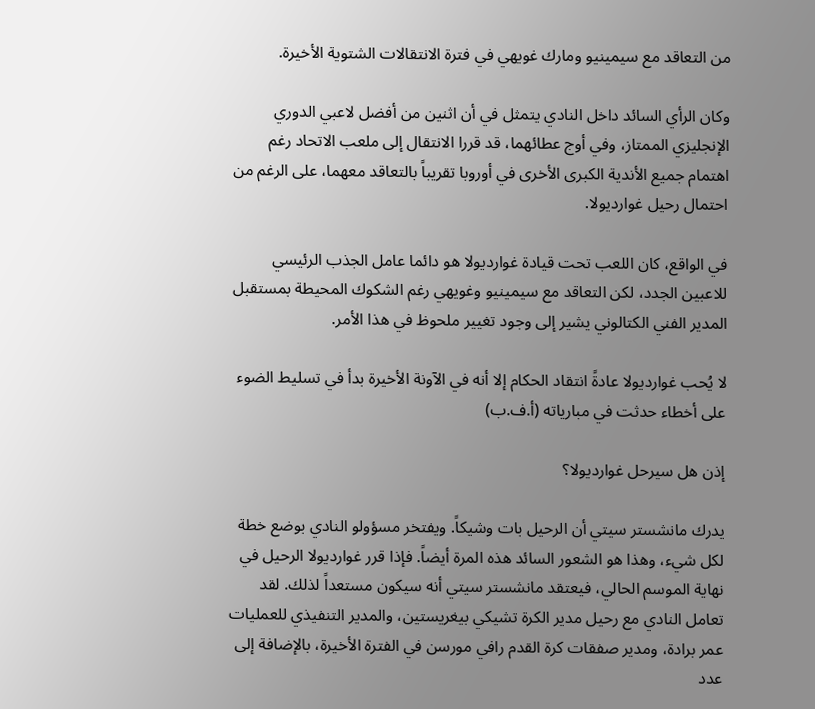من التعاقد مع سيمينيو ومارك غويهي في فترة الانتقالات الشتوية الأخيرة.

وكان الرأي السائد داخل النادي يتمثل في أن اثنين من أفضل لاعبي الدوري الإنجليزي الممتاز، وفي أوج عطائهما، قد قررا الانتقال إلى ملعب الاتحاد رغم اهتمام جميع الأندية الكبرى الأخرى في أوروبا تقريباً بالتعاقد معهما، على الرغم من احتمال رحيل غوارديولا.

في الواقع، كان اللعب تحت قيادة غوارديولا هو دائما عامل الجذب الرئيسي للاعبين الجدد، لكن التعاقد مع سيمينيو وغويهي رغم الشكوك المحيطة بمستقبل المدير الفني الكتالوني يشير إلى وجود تغيير ملحوظ في هذا الأمر.

لا يُحب غوارديولا عادةً انتقاد الحكام إلا أنه في الآونة الأخيرة بدأ في تسليط الضوء على أخطاء حدثت في مبارياته (أ.ف.ب)

إذن هل سيرحل غوارديولا؟

يدرك مانشستر سيتي أن الرحيل بات وشيكاً. ويفتخر مسؤولو النادي بوضع خطة لكل شيء، وهذا هو الشعور السائد هذه المرة أيضاً. فإذا قرر غوارديولا الرحيل في نهاية الموسم الحالي، فيعتقد مانشستر سيتي أنه سيكون مستعداً لذلك. لقد تعامل النادي مع رحيل مدير الكرة تشيكي بيغريستين، والمدير التنفيذي للعمليات عمر برادة، ومدير صفقات كرة القدم رافي مورسن في الفترة الأخيرة، بالإضافة إلى عدد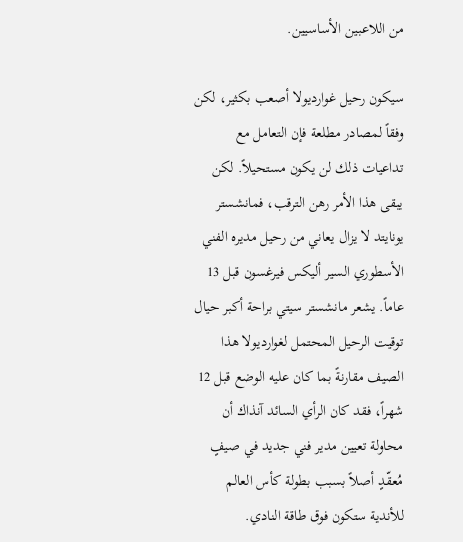من اللاعبين الأساسيين.

سيكون رحيل غوارديولا أصعب بكثير، لكن وفقاً لمصادر مطلعة فإن التعامل مع تداعيات ذلك لن يكون مستحيلاً. لكن يبقى هذا الأمر رهن الترقب، فمانشستر يونايتد لا يزال يعاني من رحيل مديره الفني الأسطوري السير أليكس فيرغسون قبل 13 عاماً. يشعر مانشستر سيتي براحة أكبر حيال توقيت الرحيل المحتمل لغوارديولا هذا الصيف مقارنةً بما كان عليه الوضع قبل 12 شهراً، فقد كان الرأي السائد آنذاك أن محاولة تعيين مدير فني جديد في صيفٍ مُعقّدٍ أصلاً بسبب بطولة كأس العالم للأندية ستكون فوق طاقة النادي.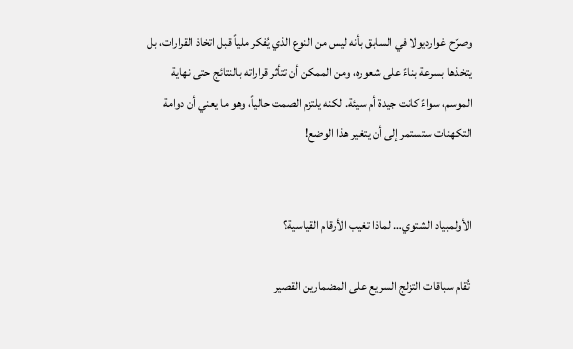وصرّح غوارديولا في السابق بأنه ليس من النوع الذي يُفكر ملياً قبل اتخاذ القرارات، بل يتخذها بسرعة بناءً على شعوره، ومن الممكن أن تتأثر قراراته بالنتائج حتى نهاية الموسم، سواءً كانت جيدة أم سيئة. لكنه يلتزم الصمت حالياً، وهو ما يعني أن دوامة التكهنات ستستمر إلى أن يتغير هذا الوضع!


الأولمبياد الشتوي… لماذا تغيب الأرقام القياسية؟

 تُقام سباقات التزلج السريع على المضمارين القصير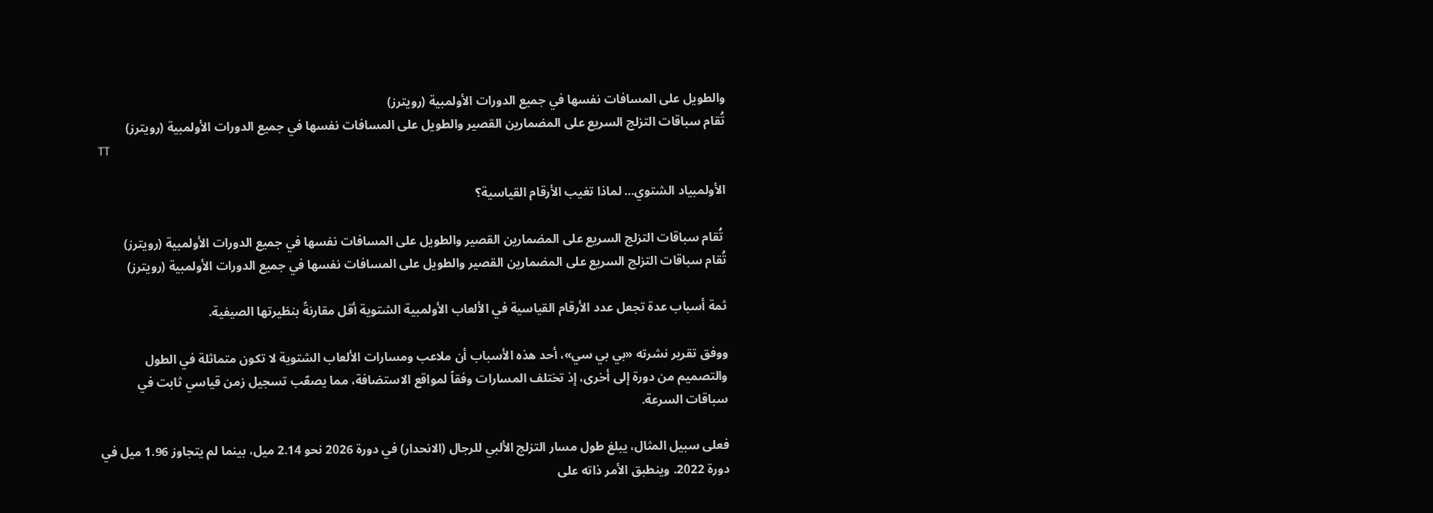والطويل على المسافات نفسها في جميع الدورات الأولمبية (رويترز)
تُقام سباقات التزلج السريع على المضمارين القصير والطويل على المسافات نفسها في جميع الدورات الأولمبية (رويترز)
TT

الأولمبياد الشتوي… لماذا تغيب الأرقام القياسية؟

 تُقام سباقات التزلج السريع على المضمارين القصير والطويل على المسافات نفسها في جميع الدورات الأولمبية (رويترز)
تُقام سباقات التزلج السريع على المضمارين القصير والطويل على المسافات نفسها في جميع الدورات الأولمبية (رويترز)

ثمة أسباب عدة تجعل عدد الأرقام القياسية في الألعاب الأولمبية الشتوية أقل مقارنةً بنظيرتها الصيفية.

ووفق تقرير نشرته «بي بي سي»، أحد هذه الأسباب أن ملاعب ومسارات الألعاب الشتوية لا تكون متماثلة في الطول والتصميم من دورة إلى أخرى، إذ تختلف المسارات وفقاً لمواقع الاستضافة، مما يصعّب تسجيل زمن قياسي ثابت في سباقات السرعة.

فعلى سبيل المثال، يبلغ طول مسار التزلج الألبي للرجال (الانحدار) في دورة 2026 نحو 2.14 ميل، بينما لم يتجاوز 1.96 ميل في دورة 2022. وينطبق الأمر ذاته على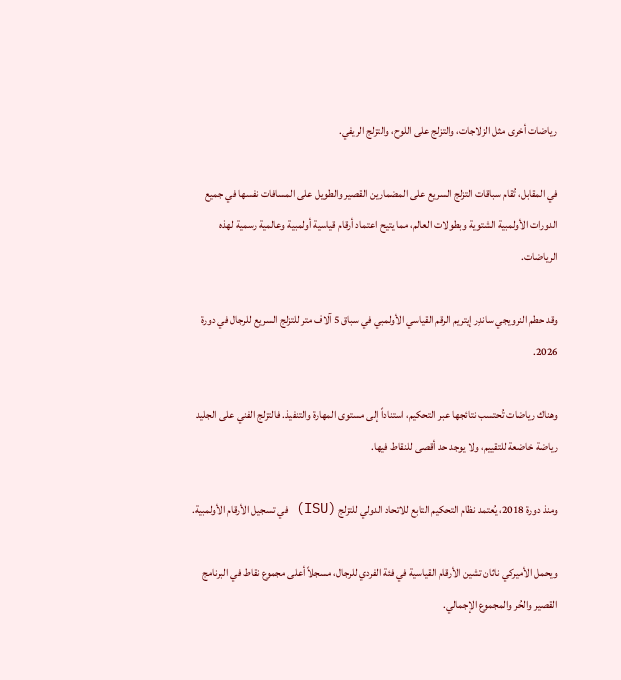رياضات أخرى مثل الزلاجات، والتزلج على اللوح، والتزلج الريفي.

في المقابل، تُقام سباقات التزلج السريع على المضمارين القصير والطويل على المسافات نفسها في جميع الدورات الأولمبية الشتوية وبطولات العالم، مما يتيح اعتماد أرقام قياسية أولمبية وعالمية رسمية لهذه الرياضات.

وقد حطم النرويجي ساندِر إيتريم الرقم القياسي الأولمبي في سباق 5 آلاف متر للتزلج السريع للرجال في دورة 2026.

وهناك رياضات تُحتسب نتائجها عبر التحكيم، استناداً إلى مستوى المهارة والتنفيذ. فالتزلج الفني على الجليد رياضة خاضعة للتقييم، ولا يوجد حد أقصى للنقاط فيها.

ومنذ دورة 2018، يُعتمد نظام التحكيم التابع للاتحاد الدولي للتزلج (ISU) في تسجيل الأرقام الأولمبية.

ويحمل الأميركي ناثان تشين الأرقام القياسية في فئة الفردي للرجال، مسجلاً أعلى مجموع نقاط في البرنامج القصير والحُر والمجموع الإجمالي.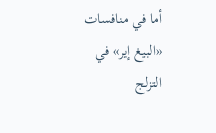أما في منافسات «البيغ إير» في التزلج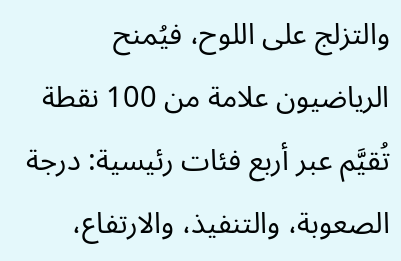والتزلج على اللوح، فيُمنح الرياضيون علامة من 100 نقطة تُقيَّم عبر أربع فئات رئيسية: درجة الصعوبة، والتنفيذ، والارتفاع،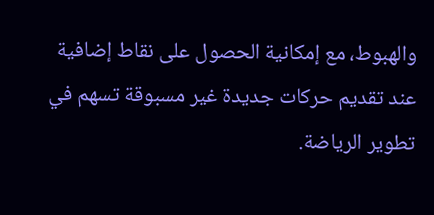والهبوط، مع إمكانية الحصول على نقاط إضافية عند تقديم حركات جديدة غير مسبوقة تسهم في تطوير الرياضة.